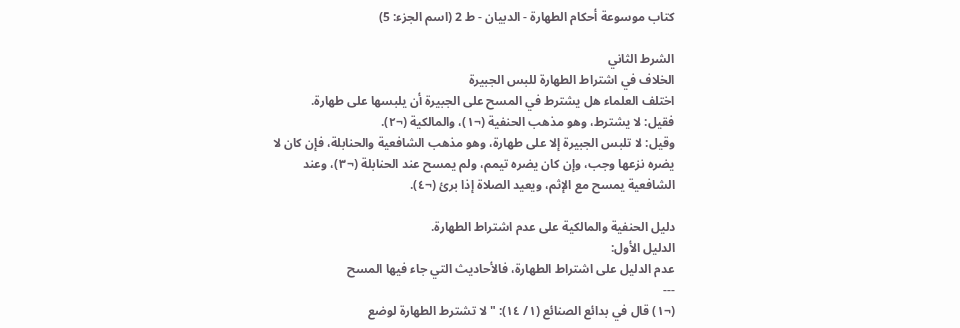كتاب موسوعة أحكام الطهارة - الدبيان - ط 2 (اسم الجزء: 5)

الشرط الثاني
الخلاف في اشتراط الطهارة للبس الجبيرة
اختلف العلماء هل يشترط في المسح على الجبيرة أن يلبسها على طهارة.
فقيل: لا يشترط، وهو مذهب الحنفية (¬١)، والمالكية (¬٢).
وقيل: لا تلبس الجبيرة إلا على طهارة، وهو مذهب الشافعية والحنابلة، فإن كان لا يضره نزعها وجب، وإن كان يضره تيمم، ولم يمسح عند الحنابلة (¬٣)، وعند الشافعية يمسح مع الإثم، ويعيد الصلاة إذا برئ (¬٤).

دليل الحنفية والمالكية على عدم اشتراط الطهارة.
الدليل الأول:
عدم الدليل على اشتراط الطهارة، فالأحاديث التي جاء فيها المسح
---
(¬١) قال في بدائع الصنائع (١/ ١٤): " لا تشترط الطهارة لوضع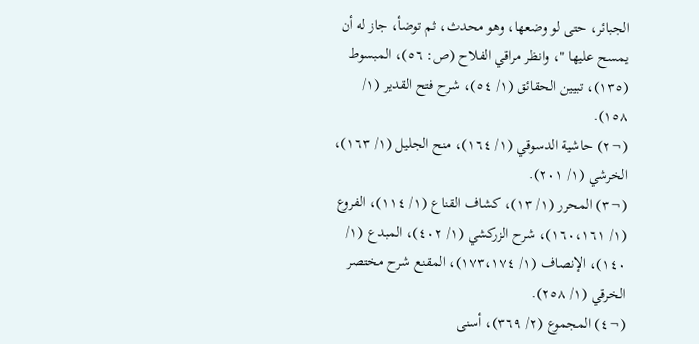الجبائر، حتى لو وضعها، وهو محدث، ثم توضأ، جاز له أن يمسح عليها "، وانظر مراقي الفلاح (ص: ٥٦)، المبسوط (١٣٥)، تبيين الحقائق (١/ ٥٤)، شرح فتح القدير (١/ ١٥٨).
(¬٢) حاشية الدسوقي (١/ ١٦٤)، منح الجليل (١/ ١٦٣)، الخرشي (١/ ٢٠١).
(¬٣) المحرر (١/ ١٣)، كشاف القناع (١/ ١١٤)، الفروع (١/ ١٦٠،١٦١)، شرح الزركشي (١/ ٤٠٢)، المبدع (١/ ١٤٠)، الإنصاف (١/ ١٧٣،١٧٤)، المقنع شرح مختصر الخرقي (١/ ٢٥٨).
(¬٤) المجموع (٢/ ٣٦٩)، أسنى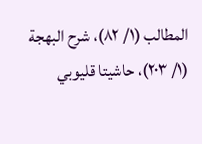المطالب (١/ ٨٢)، شرح البهجة (١/ ٢٠٣)، حاشيتا قليوبي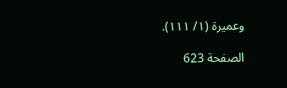وعميرة (١/ ١١١).

الصفحة 623